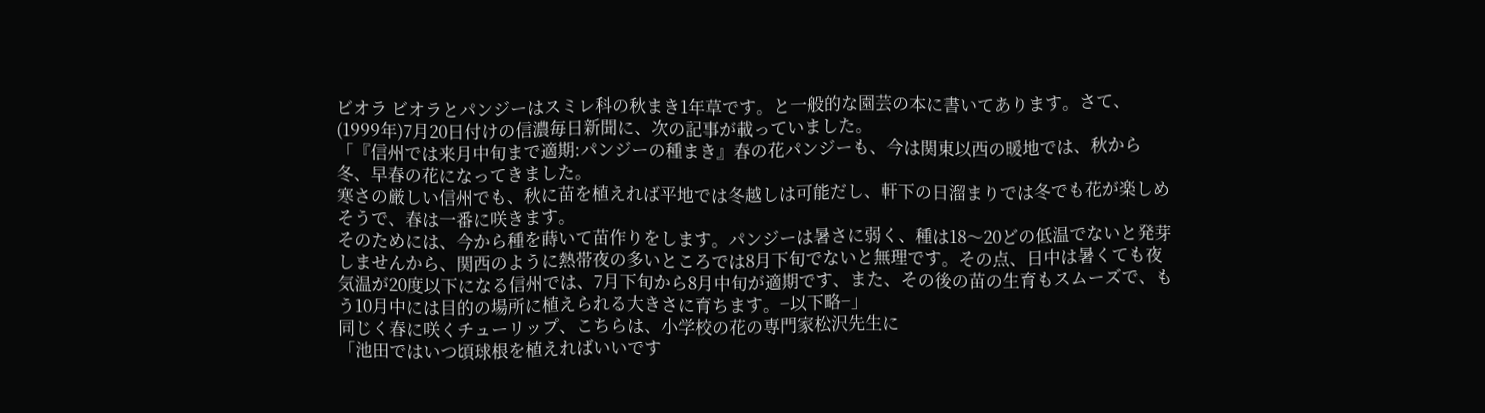ビオラ ビオラとパンジーはスミレ科の秋まき1年草です。と一般的な園芸の本に書いてあります。さて、(1999年)7月20日付けの信濃毎日新聞に、次の記事が載っていました。
「『信州では来月中旬まで適期:パンジーの種まき』春の花パンジーも、今は関東以西の暖地では、秋から冬、早春の花になってきました。
寒さの厳しい信州でも、秋に苗を植えれば平地では冬越しは可能だし、軒下の日溜まりでは冬でも花が楽しめそうで、春は一番に咲きます。
そのためには、今から種を蒔いて苗作りをします。パンジーは暑さに弱く、種は18〜20どの低温でないと発芽しませんから、関西のように熱帯夜の多いところでは8月下旬でないと無理です。その点、日中は暑くても夜気温が20度以下になる信州では、7月下旬から8月中旬が適期です、また、その後の苗の生育もスムーズで、もう10月中には目的の場所に植えられる大きさに育ちます。−以下略−」
同じく春に咲くチューリップ、こちらは、小学校の花の専門家松沢先生に
「池田ではいつ頃球根を植えればいいです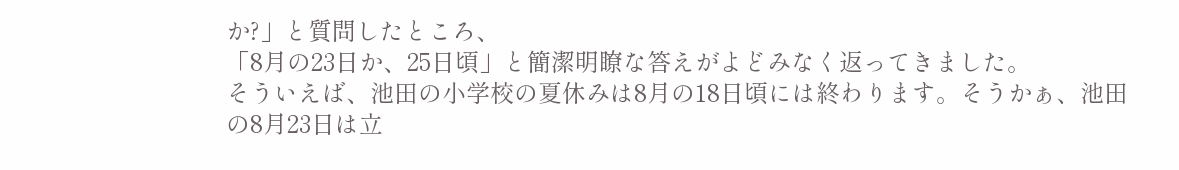か?」と質問したところ、
「8月の23日か、25日頃」と簡潔明瞭な答えがよどみなく返ってきました。
そういえば、池田の小学校の夏休みは8月の18日頃には終わります。そうかぁ、池田の8月23日は立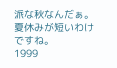派な秋なんだぁ。夏休みが短いわけですね。
1999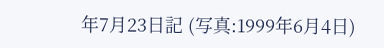年7月23日記 (写真:1999年6月4日)